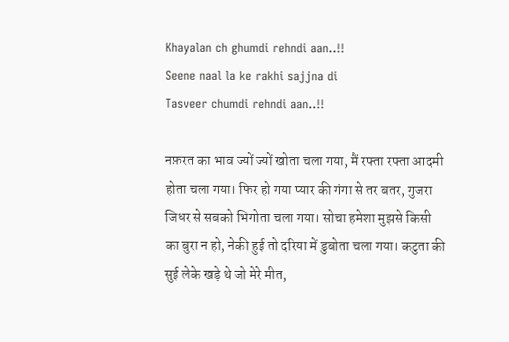Khayalan ch ghumdi rehndi aan..!!
Seene naal la ke rakhi sajjna di
Tasveer chumdi rehndi aan..!!

नफ़रत का भाव ज्यों ज्यों खोता चला गया, मैं रफ्ता रफ्ता आदमी होता चला गया। फिर हो गया प्यार की गंगा से तर बतर, गुजरा जिधर से सबको भिगोता चला गया। सोचा हमेशा मुझसे किसी का बुरा न हो, नेकी हुई तो दरिया में डुबोता चला गया। कटुता की सुई लेके खड़े थे जो मेरे मीत,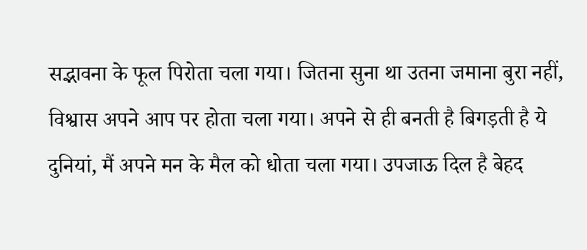सद्भावना के फूल पिरोता चला गया। जितना सुना था उतना जमाना बुरा नहीं, विश्वास अपने आप पर होता चला गया। अपने से ही बनती है बिगड़ती है ये दुनियां, मैं अपने मन के मैल को धोता चला गया। उपजाऊ दिल है बेहद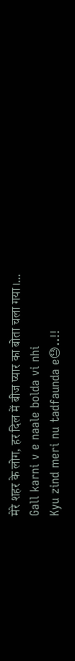मेरे शहर के लोग, हर दिल में बीज प्यार का बोता चला गया।...
Gall karni v e naale bolda vi nhi
Kyu zind meri nu tadfaunda e😓..!!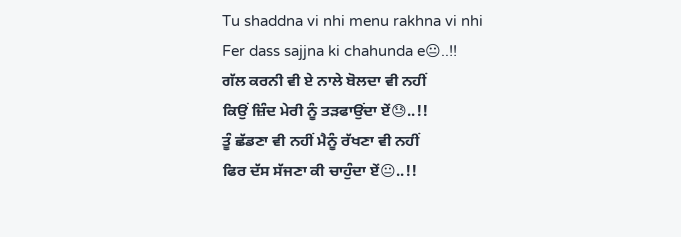Tu shaddna vi nhi menu rakhna vi nhi
Fer dass sajjna ki chahunda e😐..!!
ਗੱਲ ਕਰਨੀ ਵੀ ਏ ਨਾਲੇ ਬੋਲਦਾ ਵੀ ਨਹੀਂ
ਕਿਉਂ ਜ਼ਿੰਦ ਮੇਰੀ ਨੂੰ ਤੜਫਾਉਂਦਾ ਏਂ😓..!!
ਤੂੰ ਛੱਡਣਾ ਵੀ ਨਹੀਂ ਮੈਨੂੰ ਰੱਖਣਾ ਵੀ ਨਹੀਂ
ਫਿਰ ਦੱਸ ਸੱਜਣਾ ਕੀ ਚਾਹੁੰਦਾ ਏਂ😐..!!